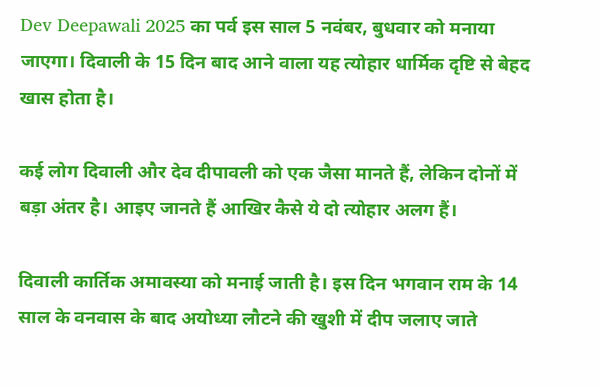Dev Deepawali 2025 का पर्व इस साल 5 नवंबर, बुधवार को मनाया जाएगा। दिवाली के 15 दिन बाद आने वाला यह त्योहार धार्मिक दृष्टि से बेहद खास होता है।

कई लोग दिवाली और देव दीपावली को एक जैसा मानते हैं, लेकिन दोनों में बड़ा अंतर है। आइए जानते हैं आखिर कैसे ये दो त्योहार अलग हैं।

दिवाली कार्तिक अमावस्या को मनाई जाती है। इस दिन भगवान राम के 14 साल के वनवास के बाद अयोध्या लौटने की खुशी में दीप जलाए जाते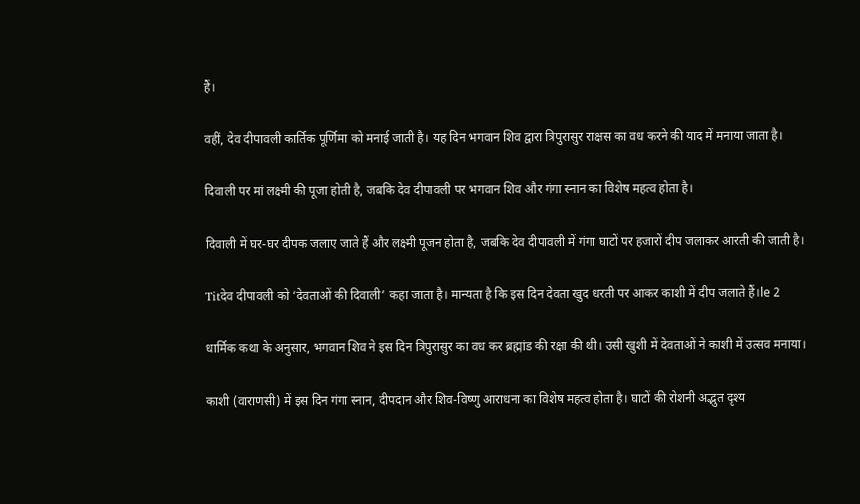हैं।

वहीं, देव दीपावली कार्तिक पूर्णिमा को मनाई जाती है। यह दिन भगवान शिव द्वारा त्रिपुरासुर राक्षस का वध करने की याद में मनाया जाता है।

दिवाली पर मां लक्ष्मी की पूजा होती है, जबकि देव दीपावली पर भगवान शिव और गंगा स्नान का विशेष महत्व होता है।

दिवाली में घर-घर दीपक जलाए जाते हैं और लक्ष्मी पूजन होता है, जबकि देव दीपावली में गंगा घाटों पर हजारों दीप जलाकर आरती की जाती है।

Titदेव दीपावली को ‘देवताओं की दिवाली’ कहा जाता है। मान्यता है कि इस दिन देवता खुद धरती पर आकर काशी में दीप जलाते हैं।le 2

धार्मिक कथा के अनुसार, भगवान शिव ने इस दिन त्रिपुरासुर का वध कर ब्रह्मांड की रक्षा की थी। उसी खुशी में देवताओं ने काशी में उत्सव मनाया।

काशी (वाराणसी) में इस दिन गंगा स्नान, दीपदान और शिव-विष्णु आराधना का विशेष महत्व होता है। घाटों की रोशनी अद्भुत दृश्य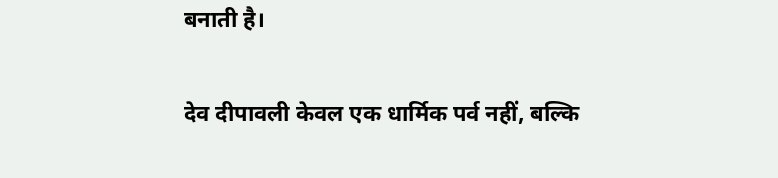बनाती है।

देव दीपावली केवल एक धार्मिक पर्व नहीं, बल्कि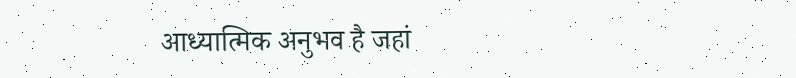आध्यात्मिक अनुभव है जहां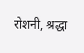रोशनी, श्रद्धा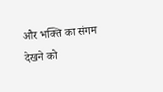और भक्ति का संगम देखने को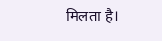मिलता है।